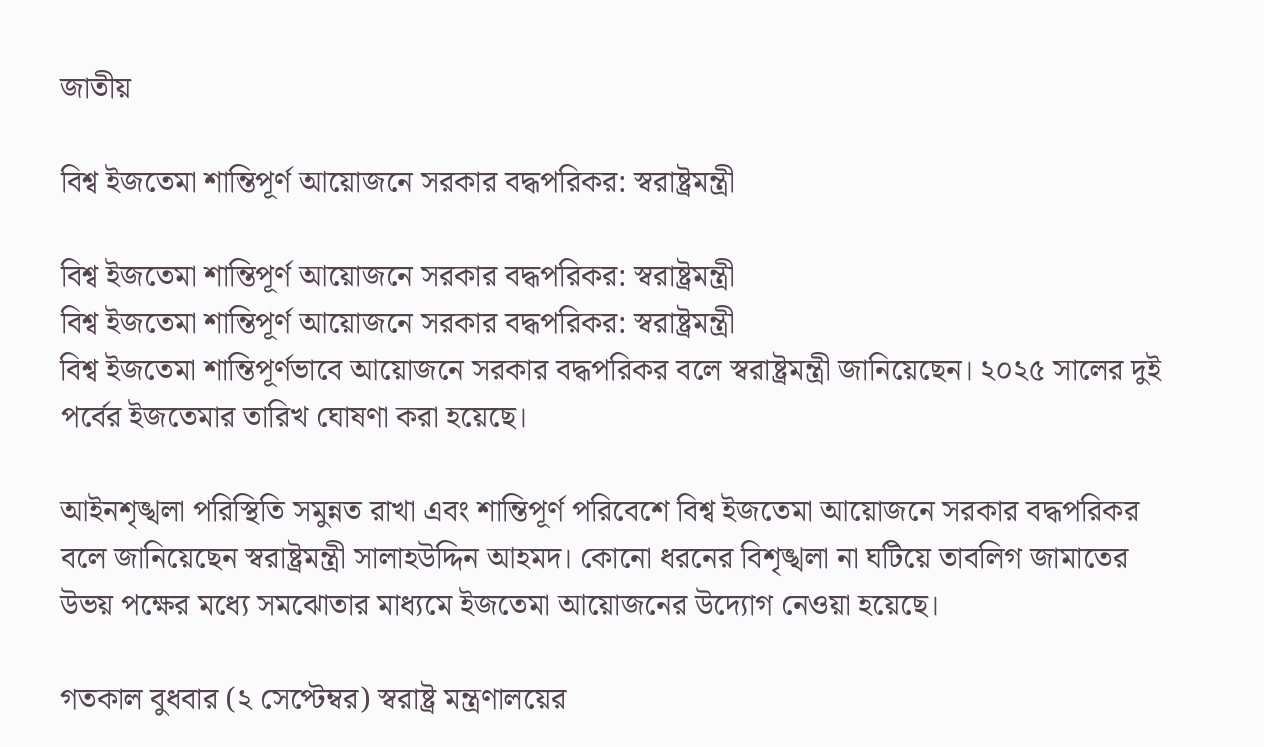জাতীয়

বিশ্ব ইজতেমা শান্তিপূর্ণ আয়োজনে সরকার বদ্ধপরিকর: স্বরাষ্ট্রমন্ত্রী

বিশ্ব ইজতেমা শান্তিপূর্ণ আয়োজনে সরকার বদ্ধপরিকর: স্বরাষ্ট্রমন্ত্রী
বিশ্ব ইজতেমা শান্তিপূর্ণ আয়োজনে সরকার বদ্ধপরিকর: স্বরাষ্ট্রমন্ত্রী
বিশ্ব ইজতেমা শান্তিপূর্ণভাবে আয়োজনে সরকার বদ্ধপরিকর বলে স্বরাষ্ট্রমন্ত্রী জানিয়েছেন। ২০২৫ সালের দুই পর্বের ইজতেমার তারিখ ঘোষণা করা হয়েছে।

আইনশৃঙ্খলা পরিস্থিতি সমুন্নত রাখা এবং শান্তিপূর্ণ পরিবেশে বিশ্ব ইজতেমা আয়োজনে সরকার বদ্ধপরিকর বলে জানিয়েছেন স্বরাষ্ট্রমন্ত্রী সালাহউদ্দিন আহমদ। কোনো ধরনের বিশৃঙ্খলা না ঘটিয়ে তাবলিগ জামাতের উভয় পক্ষের মধ্যে সমঝোতার মাধ্যমে ইজতেমা আয়োজনের উদ্যোগ নেওয়া হয়েছে।

গতকাল বুধবার (২ সেপ্টেম্বর) স্বরাষ্ট্র মন্ত্রণালয়ের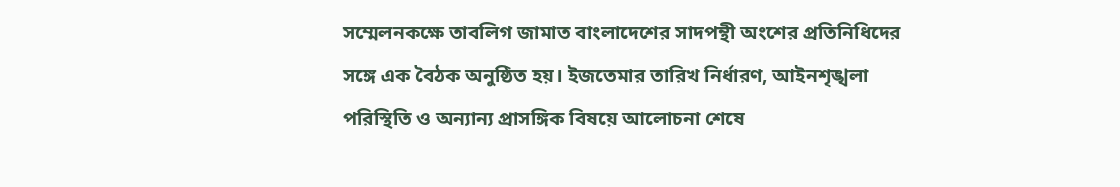সম্মেলনকক্ষে তাবলিগ জামাত বাংলাদেশের সাদপন্থী অংশের প্রতিনিধিদের সঙ্গে এক বৈঠক অনুষ্ঠিত হয়। ইজতেমার তারিখ নির্ধারণ, আইনশৃঙ্খলা পরিস্থিতি ও অন্যান্য প্রাসঙ্গিক বিষয়ে আলোচনা শেষে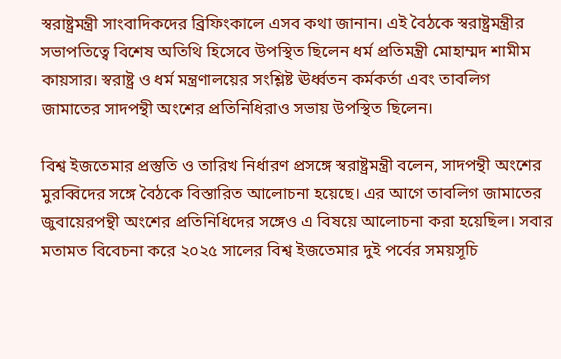স্বরাষ্ট্রমন্ত্রী সাংবাদিকদের ব্রিফিংকালে এসব কথা জানান। এই বৈঠকে স্বরাষ্ট্রমন্ত্রীর সভাপতিত্বে বিশেষ অতিথি হিসেবে উপস্থিত ছিলেন ধর্ম প্রতিমন্ত্রী মোহাম্মদ শামীম কায়সার। স্বরাষ্ট্র ও ধর্ম মন্ত্রণালয়ের সংশ্লিষ্ট ঊর্ধ্বতন কর্মকর্তা এবং তাবলিগ জামাতের সাদপন্থী অংশের প্রতিনিধিরাও সভায় উপস্থিত ছিলেন।

বিশ্ব ইজতেমার প্রস্তুতি ও তারিখ নির্ধারণ প্রসঙ্গে স্বরাষ্ট্রমন্ত্রী বলেন, সাদপন্থী অংশের মুরব্বিদের সঙ্গে বৈঠকে বিস্তারিত আলোচনা হয়েছে। এর আগে তাবলিগ জামাতের জুবায়েরপন্থী অংশের প্রতিনিধিদের সঙ্গেও এ বিষয়ে আলোচনা করা হয়েছিল। সবার মতামত বিবেচনা করে ২০২৫ সালের বিশ্ব ইজতেমার দুই পর্বের সময়সূচি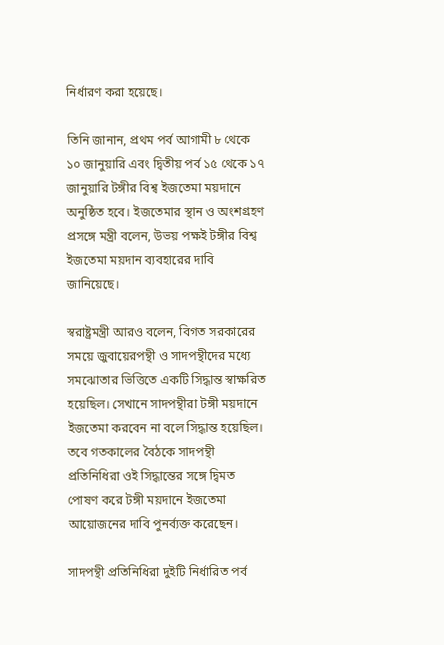নির্ধারণ করা হয়েছে।

তিনি জানান, প্রথম পর্ব আগামী ৮ থেকে ১০ জানুয়ারি এবং দ্বিতীয় পর্ব ১৫ থেকে ১৭ জানুয়ারি টঙ্গীর বিশ্ব ইজতেমা ময়দানে অনুষ্ঠিত হবে। ইজতেমার স্থান ও অংশগ্রহণ প্রসঙ্গে মন্ত্রী বলেন, উভয় পক্ষই টঙ্গীর বিশ্ব ইজতেমা ময়দান ব্যবহারের দাবি জানিয়েছে।

স্বরাষ্ট্রমন্ত্রী আরও বলেন, বিগত সরকারের সময়ে জুবায়েরপন্থী ও সাদপন্থীদের মধ্যে সমঝোতার ভিত্তিতে একটি সিদ্ধান্ত স্বাক্ষরিত হয়েছিল। সেখানে সাদপন্থীরা টঙ্গী ময়দানে ইজতেমা করবেন না বলে সিদ্ধান্ত হয়েছিল। তবে গতকালের বৈঠকে সাদপন্থী প্রতিনিধিরা ওই সিদ্ধান্তের সঙ্গে দ্বিমত পোষণ করে টঙ্গী ময়দানে ইজতেমা আয়োজনের দাবি পুনর্ব্যক্ত করেছেন।

সাদপন্থী প্রতিনিধিরা দুইটি নির্ধারিত পর্ব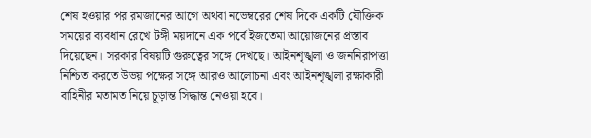শেষ হওয়ার পর রমজানের আগে অথবা নভেম্বরের শেষ দিকে একটি যৌক্তিক সময়ের ব্যবধান রেখে টঙ্গী ময়দানে এক পর্বে ইজতেমা আয়োজনের প্রস্তাব দিয়েছেন। সরকার বিষয়টি গুরুত্বের সঙ্গে দেখছে। আইনশৃঙ্খলা ও জননিরাপত্তা নিশ্চিত করতে উভয় পক্ষের সঙ্গে আরও আলোচনা এবং আইনশৃঙ্খলা রক্ষাকারী বাহিনীর মতামত নিয়ে চূড়ান্ত সিদ্ধান্ত নেওয়া হবে।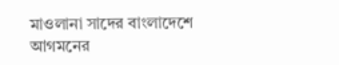মাওলানা সাদের বাংলাদেশে আগমনের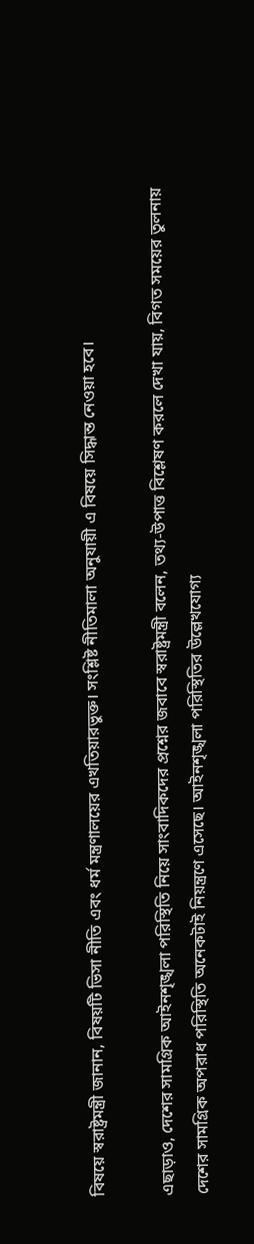বিষয়ে স্বরাষ্ট্রমন্ত্রী জানান, বিষয়টি ভিসা নীতি এবং ধর্ম মন্ত্রণালয়ের এখতিয়ারভুক্ত। সংশ্লিষ্ট নীতিমালা অনুযায়ী এ বিষয়ে সিদ্ধান্ত নেওয়া হবে।

এছাড়াও, দেশের সামগ্রিক আইনশৃঙ্খলা পরিস্থিতি নিয়ে সাংবাদিকদের প্রশ্নের জবাবে স্বরাষ্ট্রমন্ত্রী বলেন, তথ্য-উপাত্ত বিশ্লেষণ করলে দেখা যায়, বিগত সময়ের তুলনায় দেশের সামগ্রিক অপরাধ পরিস্থিতি অনেকটাই নিয়ন্ত্রণে এসেছে। আইনশৃঙ্খলা পরিস্থিতির উল্লেখযোগ্য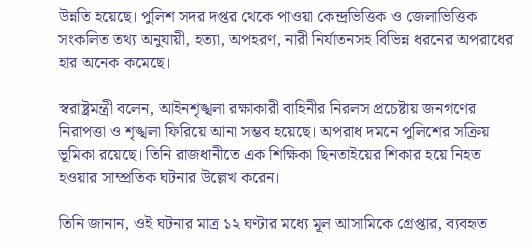উন্নতি হয়েছে। পুলিশ সদর দপ্তর থেকে পাওয়া কেন্দ্রভিত্তিক ও জেলাভিত্তিক সংকলিত তথ্য অনুযায়ী, হত্যা, অপহরণ, নারী নির্যাতনসহ বিভিন্ন ধরনের অপরাধের হার অনেক কমেছে।

স্বরাষ্ট্রমন্ত্রী বলেন, আইনশৃঙ্খলা রক্ষাকারী বাহিনীর নিরলস প্রচেষ্টায় জনগণের নিরাপত্তা ও শৃঙ্খলা ফিরিয়ে আনা সম্ভব হয়েছে। অপরাধ দমনে পুলিশের সক্রিয় ভূমিকা রয়েছে। তিনি রাজধানীতে এক শিক্ষিকা ছিনতাইয়ের শিকার হয়ে নিহত হওয়ার সাম্প্রতিক ঘটনার উল্লেখ করেন।

তিনি জানান, ওই ঘটনার মাত্র ১২ ঘণ্টার মধ্যে মূল আসামিকে গ্রেপ্তার, ব্যবহৃত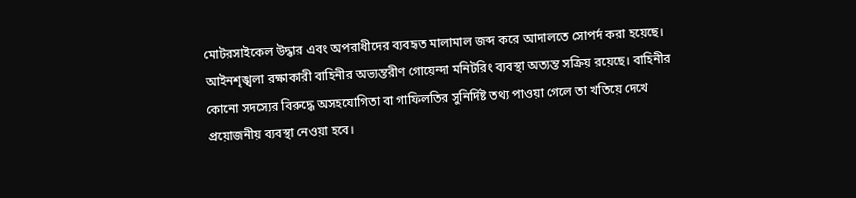মোটরসাইকেল উদ্ধার এবং অপরাধীদের ব্যবহৃত মালামাল জব্দ করে আদালতে সোপর্দ করা হয়েছে। আইনশৃঙ্খলা রক্ষাকারী বাহিনীর অভ্যন্তরীণ গোয়েন্দা মনিটরিং ব্যবস্থা অত্যন্ত সক্রিয় রয়েছে। বাহিনীর কোনো সদস্যের বিরুদ্ধে অসহযোগিতা বা গাফিলতির সুনির্দিষ্ট তথ্য পাওয়া গেলে তা খতিয়ে দেখে প্রয়োজনীয় ব্যবস্থা নেওয়া হবে।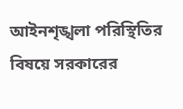আইনশৃঙ্খলা পরিস্থিতির বিষয়ে সরকারের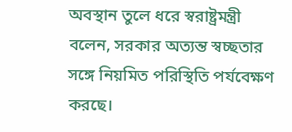অবস্থান তুলে ধরে স্বরাষ্ট্রমন্ত্রী বলেন, সরকার অত্যন্ত স্বচ্ছতার সঙ্গে নিয়মিত পরিস্থিতি পর্যবেক্ষণ করছে।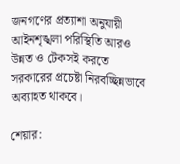জনগণের প্রত্যাশা অনুযায়ী আইনশৃঙ্খলা পরিস্থিতি আরও উন্নত ও টেকসই করতে সরকারের প্রচেষ্টা নিরবচ্ছিন্নভাবে অব্যাহত থাকবে।

শেয়ার: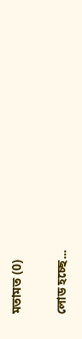মতামত (0)

লোড হচ্ছে...